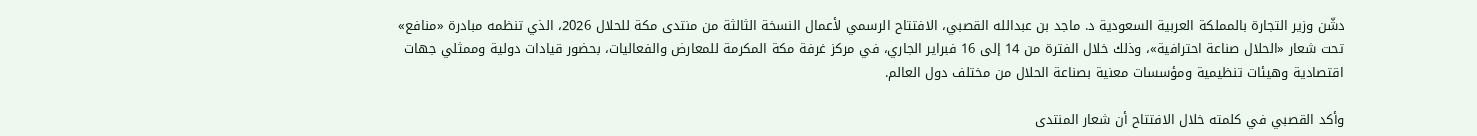دشّن وزير التجارة بالمملكة العربية السعودية د. ماجد بن عبدالله القصبي، الافتتاح الرسمي لأعمال النسخة الثالثة من منتدى مكة للحلال 2026، الذي تنظمه مبادرة «منافع» تحت شعار «الحلال صناعة احترافية»، وذلك خلال الفترة من 14 إلى 16 فبراير الجاري، في مركز غرفة مكة المكرمة للمعارض والفعاليات، بحضور قيادات دولية وممثلي جهات اقتصادية وهيئات تنظيمية ومؤسسات معنية بصناعة الحلال من مختلف دول العالم.

وأكد القصبي في كلمته خلال الافتتاح أن شعار المنتدى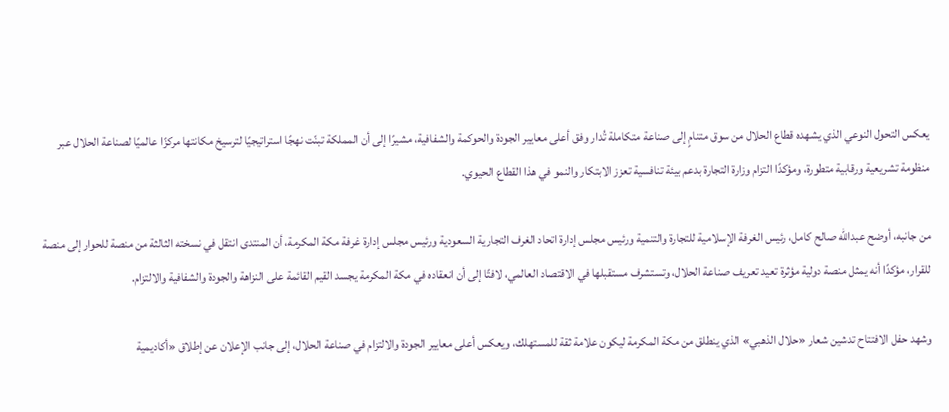يعكس التحول النوعي الذي يشهده قطاع الحلال من سوق متنامٍ إلى صناعة متكاملة تُدار وفق أعلى معايير الجودة والحوكمة والشفافية، مشيرًا إلى أن المملكة تبنّت نهجًا استراتيجيًا لترسيخ مكانتها مركزًا عالميًا لصناعة الحلال عبر منظومة تشريعية ورقابية متطورة، ومؤكدًا التزام وزارة التجارة بدعم بيئة تنافسية تعزز الابتكار والنمو في هذا القطاع الحيوي.

من جانبه، أوضح عبدالله صالح كامل، رئيس الغرفة الإسلامية للتجارة والتنمية ورئيس مجلس إدارة اتحاد الغرف التجارية السعودية ورئيس مجلس إدارة غرفة مكة المكرمة، أن المنتدى انتقل في نسخته الثالثة من منصة للحوار إلى منصة للقرار، مؤكدًا أنه يمثل منصة دولية مؤثرة تعيد تعريف صناعة الحلال، وتستشرف مستقبلها في الاقتصاد العالمي، لافتًا إلى أن انعقاده في مكة المكرمة يجسد القيم القائمة على النزاهة والجودة والشفافية والالتزام.

وشهد حفل الافتتاح تدشين شعار «حلال الذهبي» الذي ينطلق من مكة المكرمة ليكون علامة ثقة للمستهلك، ويعكس أعلى معايير الجودة والالتزام في صناعة الحلال، إلى جانب الإعلان عن إطلاق «أكاديمية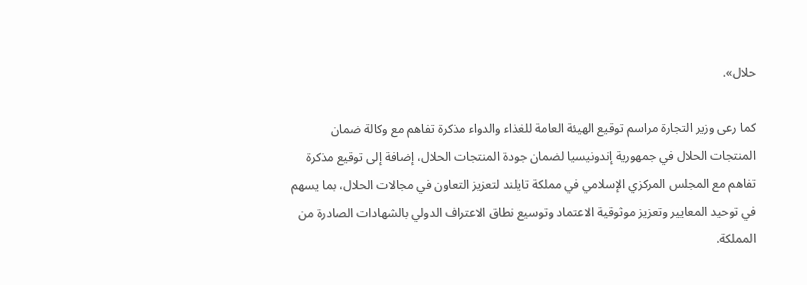حلال».

كما رعى وزير التجارة مراسم توقيع الهيئة العامة للغذاء والدواء مذكرة تفاهم مع وكالة ضمان المنتجات الحلال في جمهورية إندونيسيا لضمان جودة المنتجات الحلال، إضافة إلى توقيع مذكرة تفاهم مع المجلس المركزي الإسلامي في مملكة تايلند لتعزيز التعاون في مجالات الحلال، بما يسهم في توحيد المعايير وتعزيز موثوقية الاعتماد وتوسيع نطاق الاعتراف الدولي بالشهادات الصادرة من المملكة.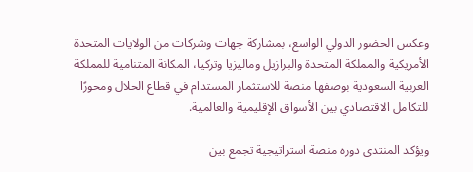وعكس الحضور الدولي الواسع، بمشاركة جهات وشركات من الولايات المتحدة الأمريكية والمملكة المتحدة والبرازيل وماليزيا وتركيا، المكانة المتنامية للمملكة العربية السعودية بوصفها منصة للاستثمار المستدام في قطاع الحلال ومحورًا للتكامل الاقتصادي بين الأسواق الإقليمية والعالمية.

ويؤكد المنتدى دوره منصة استراتيجية تجمع بين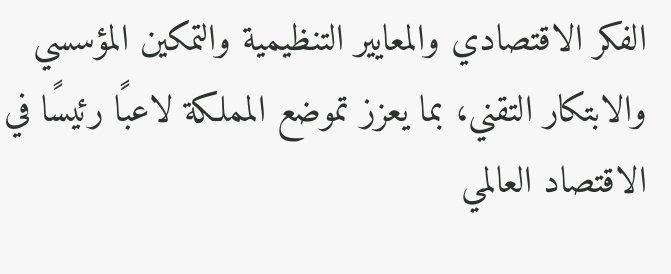الفكر الاقتصادي والمعايير التنظيمية والتمكين المؤسسي والابتكار التقني، بما يعزز تموضع المملكة لاعبًا رئيسًا في الاقتصاد العالمي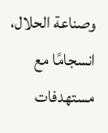وصناعة الحلال، انسجامًا مع مستهدفات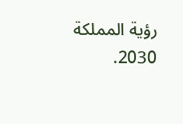رؤية المملكة 2030.